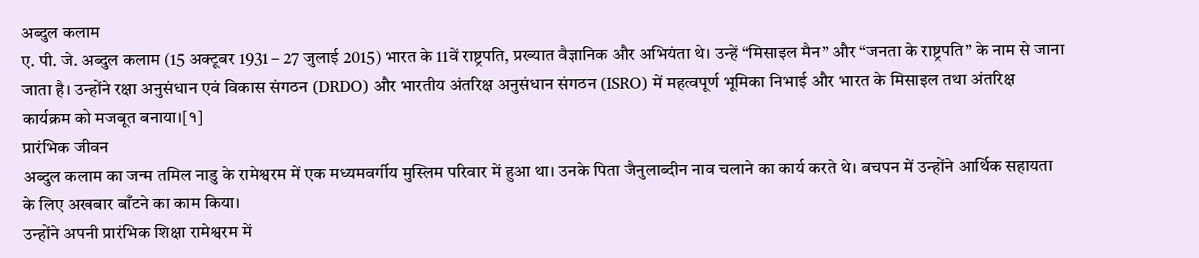अब्दुल कलाम
ए. पी. जे. अब्दुल कलाम (15 अक्टूबर 1931 – 27 जुलाई 2015) भारत के 11वें राष्ट्रपति, प्रख्यात वैज्ञानिक और अभियंता थे। उन्हें “मिसाइल मैन” और “जनता के राष्ट्रपति” के नाम से जाना जाता है। उन्होंने रक्षा अनुसंधान एवं विकास संगठन (DRDO) और भारतीय अंतरिक्ष अनुसंधान संगठन (ISRO) में महत्वपूर्ण भूमिका निभाई और भारत के मिसाइल तथा अंतरिक्ष कार्यक्रम को मजबूत बनाया।[१]
प्रारंभिक जीवन
अब्दुल कलाम का जन्म तमिल नाडु के रामेश्वरम में एक मध्यमवर्गीय मुस्लिम परिवार में हुआ था। उनके पिता जैनुलाब्दीन नाव चलाने का कार्य करते थे। बचपन में उन्होंने आर्थिक सहायता के लिए अखबार बाँटने का काम किया।
उन्होंने अपनी प्रारंभिक शिक्षा रामेश्वरम में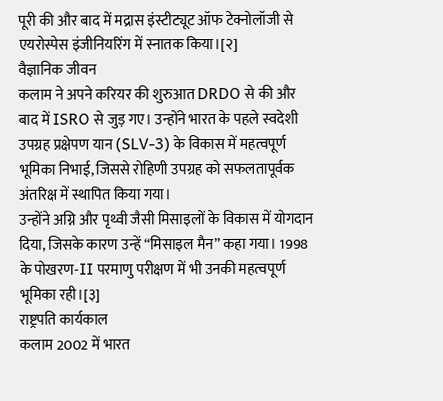पूरी की और बाद में मद्रास इंस्टीट्यूट ऑफ टेक्नोलॉजी से एयरोस्पेस इंजीनियरिंग में स्नातक किया।[२]
वैज्ञानिक जीवन
कलाम ने अपने करियर की शुरुआत DRDO से की और बाद में ISRO से जुड़ गए। उन्होंने भारत के पहले स्वदेशी उपग्रह प्रक्षेपण यान (SLV-3) के विकास में महत्वपूर्ण भूमिका निभाई, जिससे रोहिणी उपग्रह को सफलतापूर्वक अंतरिक्ष में स्थापित किया गया।
उन्होंने अग्नि और पृथ्वी जैसी मिसाइलों के विकास में योगदान दिया, जिसके कारण उन्हें “मिसाइल मैन” कहा गया। 1998 के पोखरण-II परमाणु परीक्षण में भी उनकी महत्वपूर्ण भूमिका रही।[३]
राष्ट्रपति कार्यकाल
कलाम 2002 में भारत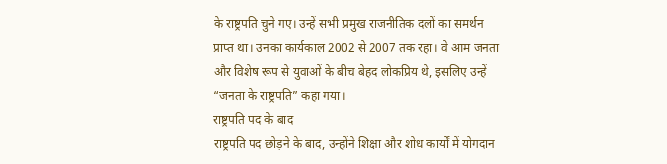के राष्ट्रपति चुने गए। उन्हें सभी प्रमुख राजनीतिक दलों का समर्थन प्राप्त था। उनका कार्यकाल 2002 से 2007 तक रहा। वे आम जनता और विशेष रूप से युवाओं के बीच बेहद लोकप्रिय थे, इसलिए उन्हें “जनता के राष्ट्रपति” कहा गया।
राष्ट्रपति पद के बाद
राष्ट्रपति पद छोड़ने के बाद, उन्होंने शिक्षा और शोध कार्यों में योगदान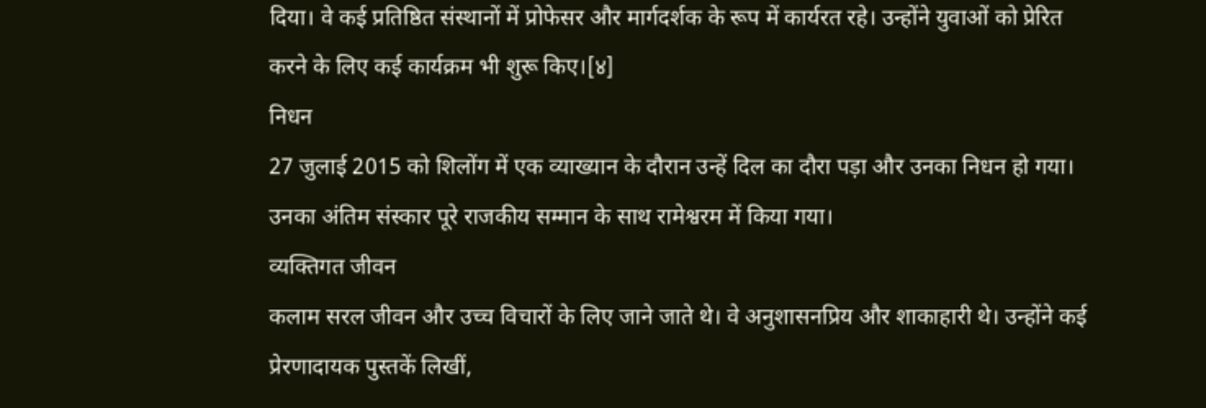दिया। वे कई प्रतिष्ठित संस्थानों में प्रोफेसर और मार्गदर्शक के रूप में कार्यरत रहे। उन्होंने युवाओं को प्रेरित करने के लिए कई कार्यक्रम भी शुरू किए।[४]
निधन
27 जुलाई 2015 को शिलोंग में एक व्याख्यान के दौरान उन्हें दिल का दौरा पड़ा और उनका निधन हो गया। उनका अंतिम संस्कार पूरे राजकीय सम्मान के साथ रामेश्वरम में किया गया।
व्यक्तिगत जीवन
कलाम सरल जीवन और उच्च विचारों के लिए जाने जाते थे। वे अनुशासनप्रिय और शाकाहारी थे। उन्होंने कई प्रेरणादायक पुस्तकें लिखीं,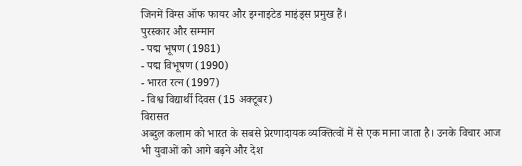जिनमें विंग्स ऑफ फायर और इग्नाइटेड माइंड्स प्रमुख हैं।
पुरस्कार और सम्मान
- पद्म भूषण (1981)
- पद्म विभूषण (1990)
- भारत रत्न (1997)
- विश्व विद्यार्थी दिवस (15 अक्टूबर)
विरासत
अब्दुल कलाम को भारत के सबसे प्रेरणादायक व्यक्तित्वों में से एक माना जाता है। उनके विचार आज भी युवाओं को आगे बढ़ने और देश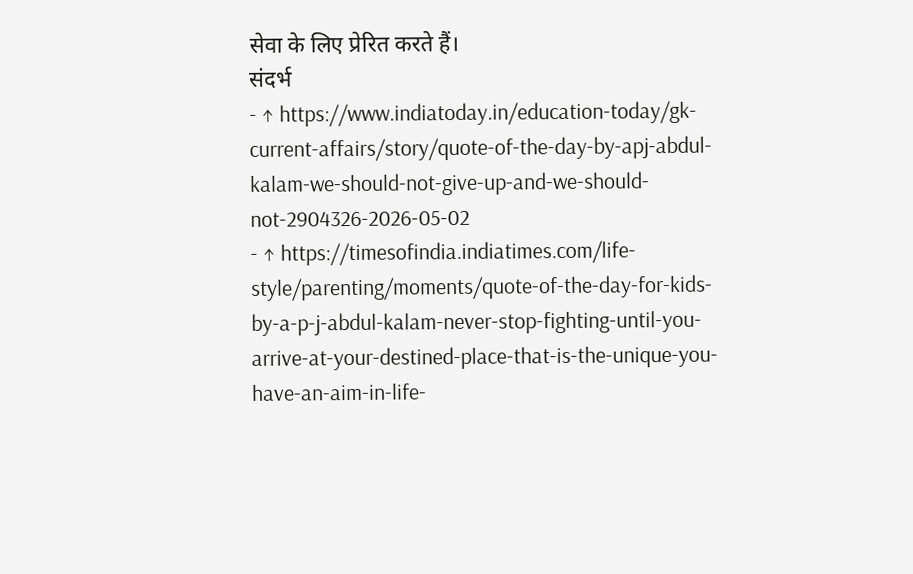सेवा के लिए प्रेरित करते हैं।
संदर्भ
- ↑ https://www.indiatoday.in/education-today/gk-current-affairs/story/quote-of-the-day-by-apj-abdul-kalam-we-should-not-give-up-and-we-should-not-2904326-2026-05-02
- ↑ https://timesofindia.indiatimes.com/life-style/parenting/moments/quote-of-the-day-for-kids-by-a-p-j-abdul-kalam-never-stop-fighting-until-you-arrive-at-your-destined-place-that-is-the-unique-you-have-an-aim-in-life-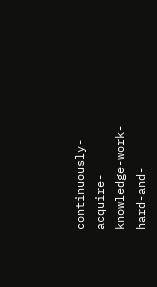continuously-acquire-knowledge-work-hard-and-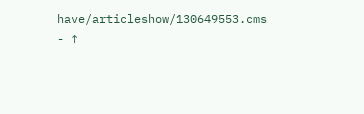have/articleshow/130649553.cms
- ↑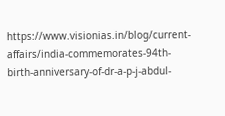https://www.visionias.in/blog/current-affairs/india-commemorates-94th-birth-anniversary-of-dr-a-p-j-abdul-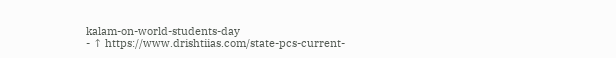kalam-on-world-students-day
- ↑ https://www.drishtiias.com/state-pcs-current-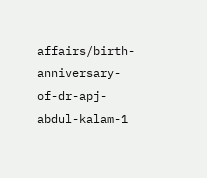affairs/birth-anniversary-of-dr-apj-abdul-kalam-1